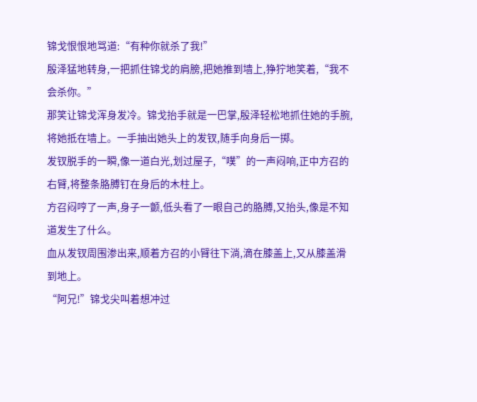锦戈恨恨地骂道:“有种你就杀了我!”
殷泽猛地转身,一把抓住锦戈的肩膀,把她推到墙上,狰狞地笑着,“我不会杀你。”
那笑让锦戈浑身发冷。锦戈抬手就是一巴掌,殷泽轻松地抓住她的手腕,将她抵在墙上。一手抽出她头上的发钗,随手向身后一掷。
发钗脱手的一瞬,像一道白光,划过屋子,“噗”的一声闷响,正中方召的右臂,将整条胳膊钉在身后的木柱上。
方召闷哼了一声,身子一颤,低头看了一眼自己的胳膊,又抬头,像是不知道发生了什么。
血从发钗周围渗出来,顺着方召的小臂往下淌,滴在膝盖上,又从膝盖滑到地上。
“阿兄!”锦戈尖叫着想冲过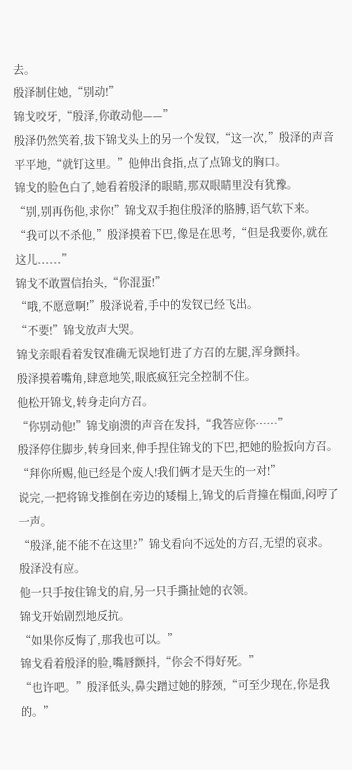去。
殷泽制住她,“别动!”
锦戈咬牙,“殷泽,你敢动他——”
殷泽仍然笑着,拔下锦戈头上的另一个发钗,“这一次,”殷泽的声音平平地,“就钉这里。”他伸出食指,点了点锦戈的胸口。
锦戈的脸色白了,她看着殷泽的眼睛,那双眼睛里没有犹豫。
“别,别再伤他,求你!”锦戈双手抱住殷泽的胳膊,语气软下来。
“我可以不杀他,”殷泽摸着下巴,像是在思考,“但是我要你,就在这儿......”
锦戈不敢置信抬头,“你混蛋!”
“哦,不愿意啊!”殷泽说着,手中的发钗已经飞出。
“不要!”锦戈放声大哭。
锦戈亲眼看着发钗准确无误地钉进了方召的左腿,浑身颤抖。
殷泽摸着嘴角,肆意地笑,眼底疯狂完全控制不住。
他松开锦戈,转身走向方召。
“你别动他!”锦戈崩溃的声音在发抖,“我答应你……”
殷泽停住脚步,转身回来,伸手捏住锦戈的下巴,把她的脸扳向方召。“拜你所赐,他已经是个废人!我们俩才是天生的一对!”
说完,一把将锦戈推倒在旁边的矮榻上,锦戈的后背撞在榻面,闷哼了一声。
“殷泽,能不能不在这里?”锦戈看向不远处的方召,无望的哀求。
殷泽没有应。
他一只手按住锦戈的肩,另一只手撕扯她的衣领。
锦戈开始剧烈地反抗。
“如果你反悔了,那我也可以。”
锦戈看着殷泽的脸,嘴唇颤抖,“你会不得好死。”
“也许吧。”殷泽低头,鼻尖蹭过她的脖颈,“可至少现在,你是我的。”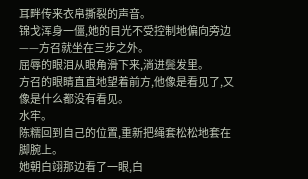耳畔传来衣帛撕裂的声音。
锦戈浑身一僵,她的目光不受控制地偏向旁边——方召就坐在三步之外。
屈辱的眼泪从眼角滑下来,淌进鬓发里。
方召的眼睛直直地望着前方,他像是看见了,又像是什么都没有看见。
水牢。
陈糯回到自己的位置,重新把绳套松松地套在脚腕上。
她朝白翊那边看了一眼,白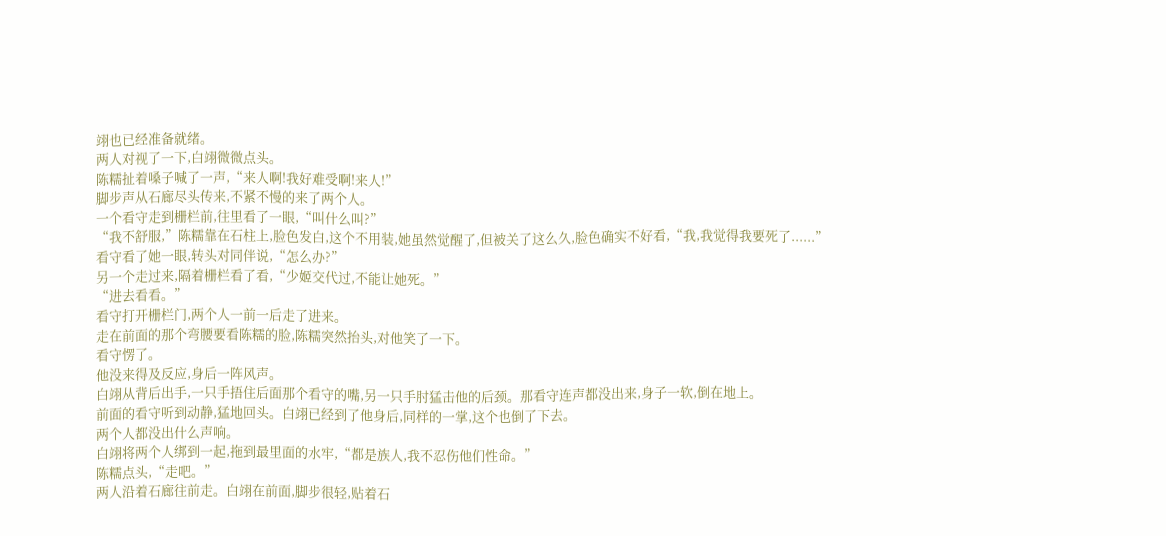翊也已经准备就绪。
两人对视了一下,白翊微微点头。
陈糯扯着嗓子喊了一声,“来人啊!我好难受啊!来人!”
脚步声从石廊尽头传来,不紧不慢的来了两个人。
一个看守走到栅栏前,往里看了一眼,“叫什么叫?”
“我不舒服,”陈糯靠在石柱上,脸色发白,这个不用装,她虽然觉醒了,但被关了这么久,脸色确实不好看,“我,我觉得我要死了......”
看守看了她一眼,转头对同伴说,“怎么办?”
另一个走过来,隔着栅栏看了看,“少姬交代过,不能让她死。”
“进去看看。”
看守打开栅栏门,两个人一前一后走了进来。
走在前面的那个弯腰要看陈糯的脸,陈糯突然抬头,对他笑了一下。
看守愣了。
他没来得及反应,身后一阵风声。
白翊从背后出手,一只手捂住后面那个看守的嘴,另一只手肘猛击他的后颈。那看守连声都没出来,身子一软,倒在地上。
前面的看守听到动静,猛地回头。白翊已经到了他身后,同样的一掌,这个也倒了下去。
两个人都没出什么声响。
白翊将两个人绑到一起,拖到最里面的水牢,“都是族人,我不忍伤他们性命。”
陈糯点头,“走吧。”
两人沿着石廊往前走。白翊在前面,脚步很轻,贴着石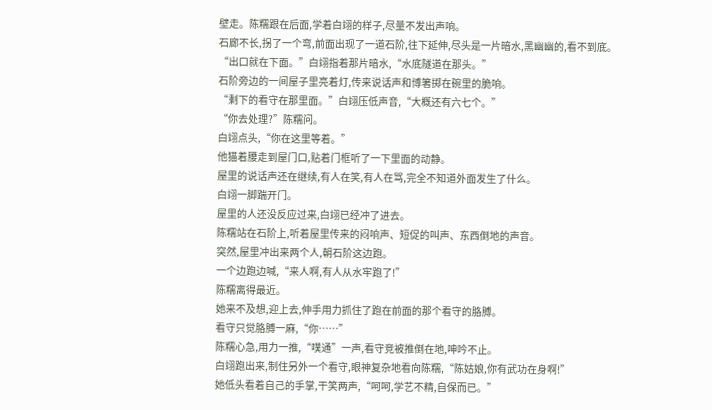壁走。陈糯跟在后面,学着白翊的样子,尽量不发出声响。
石廊不长,拐了一个弯,前面出现了一道石阶,往下延伸,尽头是一片暗水,黑幽幽的,看不到底。
“出口就在下面。”白翊指着那片暗水,“水底隧道在那头。”
石阶旁边的一间屋子里亮着灯,传来说话声和博箸掷在碗里的脆响。
“剩下的看守在那里面。”白翊压低声音,“大概还有六七个。”
“你去处理?”陈糯问。
白翊点头,“你在这里等着。”
他猫着腰走到屋门口,贴着门框听了一下里面的动静。
屋里的说话声还在继续,有人在笑,有人在骂,完全不知道外面发生了什么。
白翊一脚踹开门。
屋里的人还没反应过来,白翊已经冲了进去。
陈糯站在石阶上,听着屋里传来的闷响声、短促的叫声、东西倒地的声音。
突然,屋里冲出来两个人,朝石阶这边跑。
一个边跑边喊,“来人啊,有人从水牢跑了!”
陈糯离得最近。
她来不及想,迎上去,伸手用力抓住了跑在前面的那个看守的胳膊。
看守只觉胳膊一麻,“你……”
陈糯心急,用力一推,“噗通”一声,看守竞被推倒在地,呻吟不止。
白翊跑出来,制住另外一个看守,眼神复杂地看向陈糯,“陈姑娘,你有武功在身啊!”
她低头看着自己的手掌,干笑两声,“呵呵,学艺不精,自保而已。”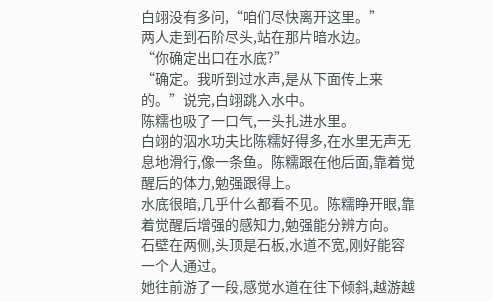白翊没有多问,“咱们尽快离开这里。”
两人走到石阶尽头,站在那片暗水边。
“你确定出口在水底?”
“确定。我听到过水声,是从下面传上来的。”说完,白翊跳入水中。
陈糯也吸了一口气,一头扎进水里。
白翊的泅水功夫比陈糯好得多,在水里无声无息地滑行,像一条鱼。陈糯跟在他后面,靠着觉醒后的体力,勉强跟得上。
水底很暗,几乎什么都看不见。陈糯睁开眼,靠着觉醒后增强的感知力,勉强能分辨方向。
石壁在两侧,头顶是石板,水道不宽,刚好能容一个人通过。
她往前游了一段,感觉水道在往下倾斜,越游越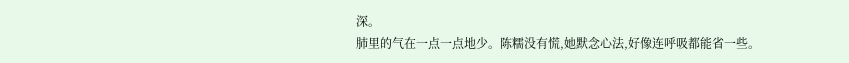深。
肺里的气在一点一点地少。陈糯没有慌,她默念心法,好像连呼吸都能省一些。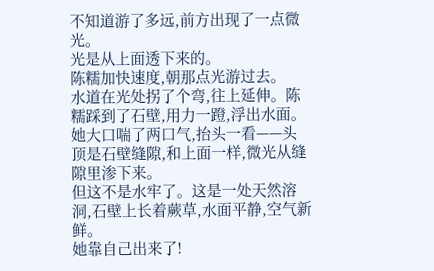不知道游了多远,前方出现了一点微光。
光是从上面透下来的。
陈糯加快速度,朝那点光游过去。
水道在光处拐了个弯,往上延伸。陈糯踩到了石壁,用力一蹬,浮出水面。
她大口喘了两口气,抬头一看——头顶是石壁缝隙,和上面一样,微光从缝隙里渗下来。
但这不是水牢了。这是一处天然溶洞,石壁上长着蕨草,水面平静,空气新鲜。
她靠自己出来了!